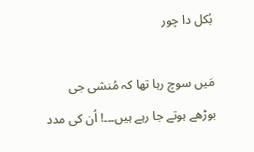بُکل دا چور

مَیں سوچ رہا تھا کہ مُنشی جی بوڑھے ہوتے جا رہے ہیں۔۔۔! اُن کی مدد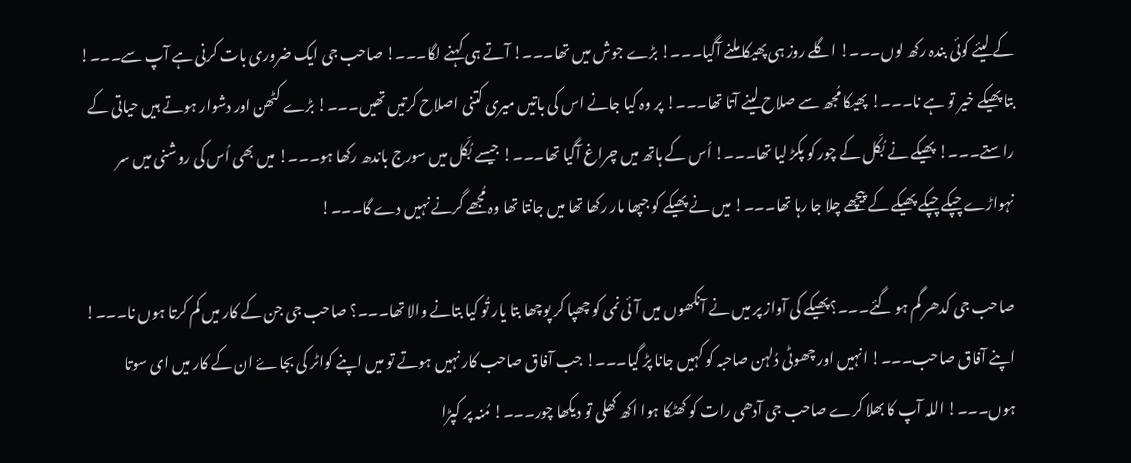کے لیئے کوئی بندہ رکھ لوں۔۔۔! اگلے روز ہی پھیکا ملنے آگیا۔۔۔! بڑے جوش میں تھا۔۔۔! آتے ہی کہنے لگا۔۔۔! صاحب جی ایک ضروری بات کرنی ہے آپ سے۔۔۔! بتا پھیکے خیر تو ہے نا۔۔۔! پھیکا مُجھ سے صلاح لینے آتا تھا۔۔۔! پر وہ کیا جانے اس کی باتیں میری کتنی اصلاح کرتیں تھیں۔۔۔! بڑے کٹھن اور دشوار ہوتے ہیں حیاتی کے راستے۔۔۔! پھیکے نے بُکّل کے چور کو پکڑ لیا تھا۔۔۔! اُس کے ہاتھ میں چراغ آگیا تھا۔۔۔! جیسے بُکّل میں سورج باندھ رکھا ہو۔۔۔! میں بھی اُس کی روشنی میں سر نہواڑے چپکے چپکے پھیکے کے پیچھے چلا جا رہا تھا۔۔۔! میں نے پھیکے کو جپھا مار رکھا تھا میں جانتا تھا وہ مُجھے گرنے نہیں دے گا۔۔۔!

صاحب جی کدھر گم ہو گئے۔۔۔؟ پھیکے کی آواز پر میں نے آنکھوں میں آئی نمی کو چھپا کر پوچھا بتا یار تُو کیا بتانے والا تھا۔۔۔؟ صاحب جی جن کے کار میں کم کرتا ہوں نا۔۔۔! اپنے آفاق صاحب۔۔۔! انہیں اور چھوٹی دُلہن صاحبہ کو کہیں جانا پڑ گیا۔۔۔! جب آفاق صاحب کار نہیں ہوتے تو میں اپنے کواٹر کی بجاۓ ان کے کار میں ای سوتا ہوں۔۔۔! اللہ آپ کا بھلا کرے صاحب جی آدھی رات کو کھٹکا ہوا اکھ کھلی تو دیکھا چور۔۔۔! مُنہ پر کپڑا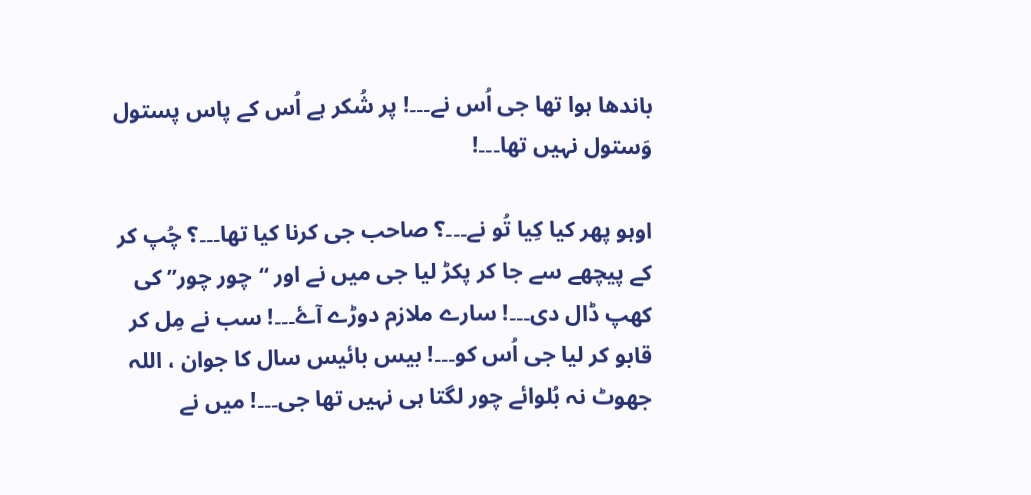باندھا ہوا تھا جی اُس نے۔۔۔! پر شُکر ہے اُس کے پاس پستول وَستول نہیں تھا۔۔۔!

اوہو پھر کیا کِیا تُو نے۔۔۔؟ صاحب جی کرنا کیا تھا۔۔۔؟ چُپ کر کے پیچھے سے جا کر پکڑ لیا جی میں نے اور “چور چور” کی کھپ ڈال دی۔۔۔! سارے ملازم دوڑے آۓ۔۔۔! سب نے مِل کر قابو کر لیا جی اُس کو۔۔۔! بیس بائیس سال کا جوان ، اللہ جھوٹ نہ بُلوائے چور لگتا ہی نہیں تھا جی۔۔۔! میں نے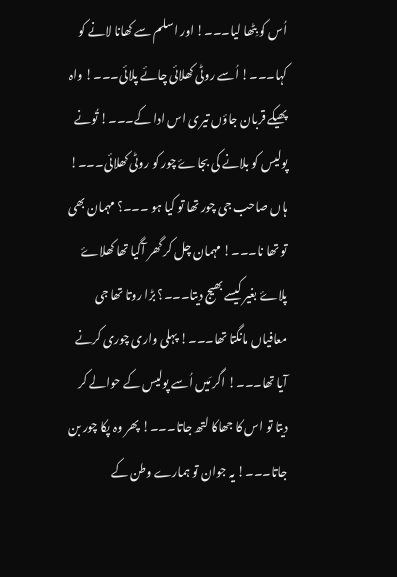اُس کو بِٹھا لیا۔۔۔! اور اسلم سے کھانا لانے کو کہا۔۔۔! اُسے روٹی کھلائی چائے پلائی۔۔۔! واہ پھیکے قربان جاؤں تیری اس ادا کے۔۔۔! تُونے پولیس کو بلانے کی بجاۓ چور کو روٹی کھلائی۔۔۔! ہاں صاحب جی چور تھا تو کیا ہو ۔۔۔؟ مہمان بھی تو تھا نا۔۔۔! مہمان چل کر گھر آگیا تھا کھلاۓ پلاۓ بغیر کیسے بھیج دیتا۔۔۔؟ بڑا روتا تھا جی معافیاں مانگتا تھا۔۔۔! پہلی واری چوری کرنے آیا تھا۔۔۔! اگر مَیں اُسے پولیس کے حوالے کر دیتا تو اس کا جھاکا لتھ جاتا۔۔۔! پھر وہ پکا چور بن جاتا۔۔۔! یہ جوان تو ہمارے وطن کے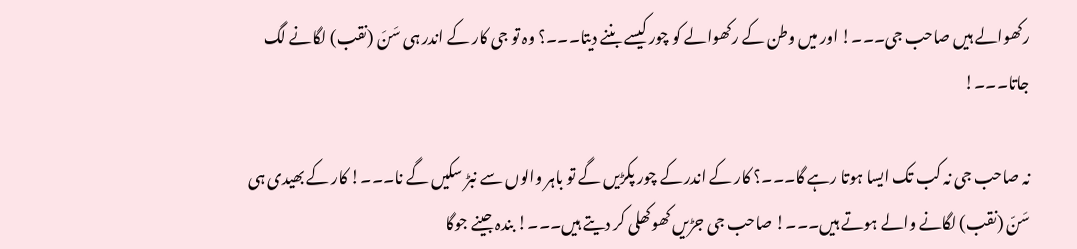رکھوالے ہیں صاحب جی۔۔۔! اور میں وطن کے رکھوالے کو چور کیسے بننے دیتا۔۔۔؟ وہ تو جی کار کے اندر ہی سَنَ (نقب) لگانے لگ جاتا۔۔۔!

نہ صاحب جی نہ کب تک ایسا ہوتا رہے گا۔۔۔؟ کار کے اندر کے چور پکڑیں گے تو باہر والوں سے نبڑ سکیں گے نا۔۔۔! کار کے بھیدی ہی سَنّ (نقب) لگانے والے ہوتے ہیں۔۔۔! صاحب جی جڑیں کھوکھلی کر دیتے ہیں۔۔۔! بندہ جینے جوگا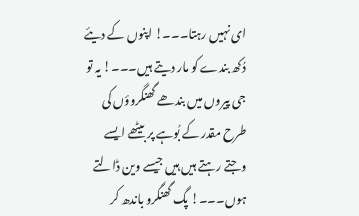ای نہیں رہتا۔۔۔! اپنوں کے دیئے دُکھ بندے کو مار دیتے ہیں۔۔۔! یہ تو جی پیروں میں بندھے گھنگروؤں کی طرح مقدر کے بُوہے پر بیٹھے ایسے وجتے رہتے ہیں ہیں جیسے وین ڈالتے ہوں۔۔۔! پگ گھنگرو باندھ کر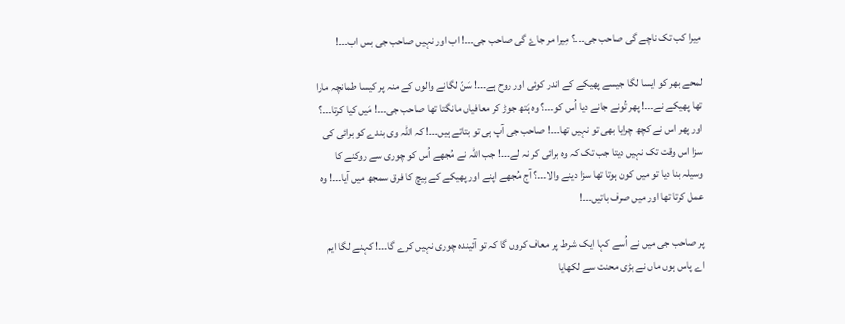مِیرا کب تک ناچے گی صاحب جی۔۔۔؟ مِیرا مر جاۓ گی صاحب جی۔۔۔! اب اور نہیں صاحب جی بس اب۔۔۔!

لمحے بھر کو ایسا لگا جیسے پھیکے کے اندر کوئی اور روح ہے۔۔۔! سَنّ لگانے والوں کے منہ پر کیسا طمانچہ مارا تھا پھیکے نے۔۔۔! پھر تُونے جانے دیا اُس کو۔۔۔؟ وہ ہَتھ جوڑ کر معافیاں مانگتا تھا صاحب جی۔۔۔! مَیں کیا کرتا۔۔۔؟ اور پھر اس نے کچھ چرایا بھی تو نہیں تھا۔۔۔! صاحب جی آپ ہی تو بتاتے ہیں۔۔۔! کہ اللہ وی بندے کو برائی کی سزا اس وقت تک نہیں دیتا جب تک کہ وہ برائی کر نہ لے۔۔۔! جب اللہ نے مُجھے اُس کو چوری سے روکنے کا وسیلہ بنا دیا تو میں کون ہوتا تھا سزا دینے والا۔۔۔؟ آج مُجھے اپنے اور پھیکے کے بِیچ کا فرق سمجھ میں آیا۔۔۔! وہ عمل کرتا تھا اور میں صرف باتیں۔۔۔!

پر صاحب جی میں نے اُسے کہا ایک شرط پر معاف کروں گا کہ تو آئیندہ چوری نہیں کرے گا۔۔۔! کہنے لگا ایم اے پاس ہوں ماں نے بڑی محنت سے لکھایا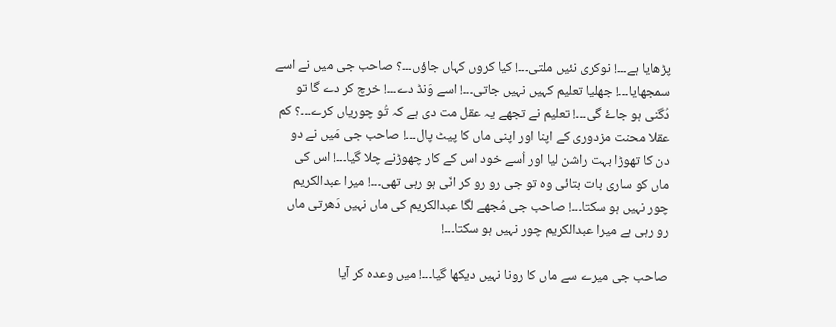پڑھایا ہے۔۔۔! نوکری نئیں ملتی۔۔۔! کیا کروں کہاں جاؤں۔۔۔؟ صاحب جی میں نے اسے سمجھایا۔۔۔! جھلیا تعلیم کہیں نہیں جاتی۔۔۔! اسے وَنڈ دے۔۔۔! خرچ کر دے گا تو دُگنی ہو جاۓ گی۔۔۔! تعلیم نے تجھے یہ عقل مت دی ہے کہ تُو چوریاں کرے۔۔۔؟ کم عقلا محنت مزدوری کے اپنا اور اپنی ماں کا پیٹ پال۔۔۔! صاحب جی مَیں نے دو دن کا تھوڑا بہت راشن لیا اور اُسے خود اس کے کار چھوڑنے چلا گیا۔۔۔! اس کی ماں کو ساری بات بتائی وہ تو جی رو رو کر انّی ہو رہی تھی۔۔۔! میرا عبدالکریم چور نہیں ہو سکتا۔۔۔! صاحب جی مُجھے لگا عبدالکریم کی ماں نہیں دَھرتی ماں رو رہی ہے میرا عبدالکریم چور نہیں ہو سکتا۔۔۔!

صاحب جی میرے سے ماں کا رونا نہیں دیکھا گیا۔۔۔! میں وعدہ کر آیا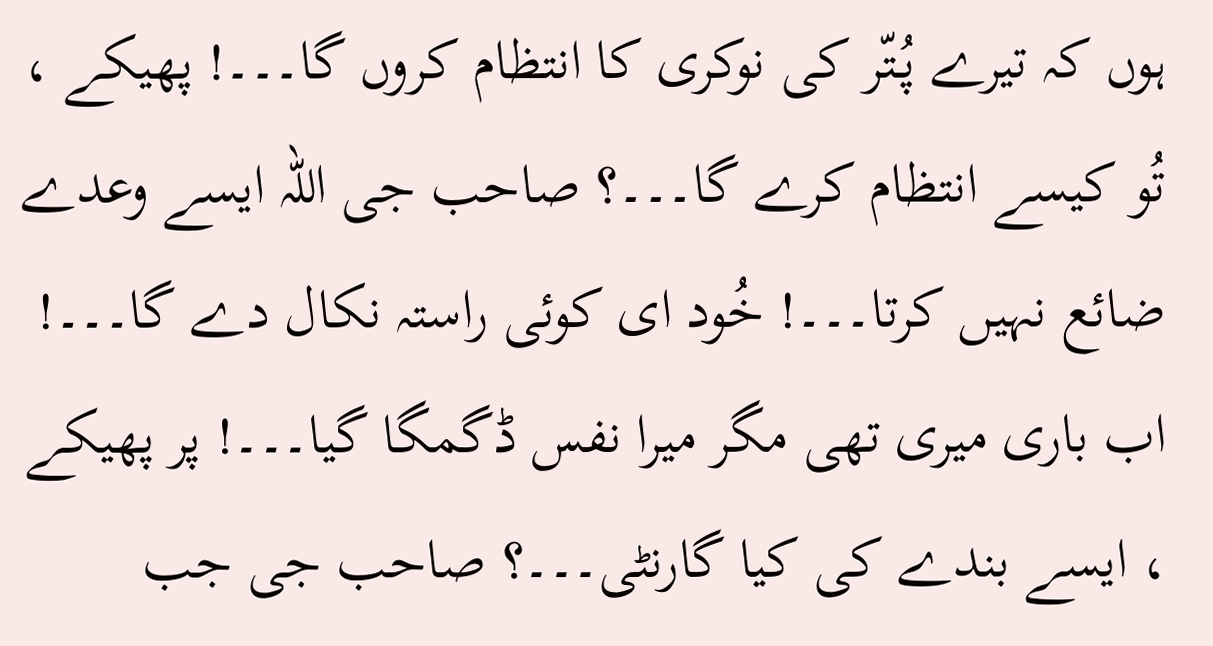ہوں کہ تیرے پُتّر کی نوکری کا انتظام کروں گا۔۔۔! پھیکے ، تُو کیسے انتظام کرے گا۔۔۔؟ صاحب جی اللہ ایسے وعدے ضائع نہیں کرتا۔۔۔! خُود ای کوئی راستہ نکال دے گا۔۔۔! اب باری میری تھی مگر میرا نفس ڈگمگا گیا۔۔۔! پر پھیکے ، ایسے بندے کی کیا گارنٹی۔۔۔؟ صاحب جی جب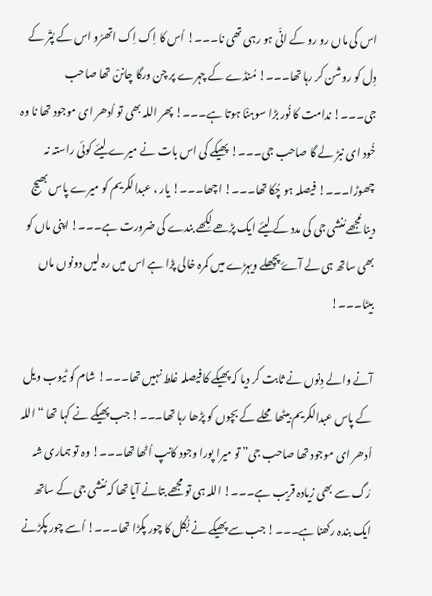اس کی ماں رو رو کے انّی ہو رہی تھی نا۔۔۔! اُس کا اِک اِک اتھرُو اس کے پُتّر کے دِل کو روشن کر رہا تھا۔۔۔! مُنڈے کے چہرے پر چن ورگا چاننْ تھا صاحب جی۔۔۔! ندامت کا نُور بڑا سوہنْا ہوتا ہے۔۔۔! پھر اللہ بھی تو اُدھر ای موجود تھا نا وہ خُود ای نبڑ لے گا صاحب جی۔۔۔! پھیکے کی اس بات نے میرے لیئے کوئی راستہ نہ چھوڑا۔۔۔! فیصلہ ہو چُکا تھا۔۔۔! اچھا۔۔۔! یار ، عبدالکریم کو میرے پاس بھیج دینا مُجھے مُنشی جی کی مدد کے لیئے ایک پڑھے لِکھے بندے کی ضرورت ہے۔۔۔! اپنی ماں کو بھی ساتھ ہی لے آۓ پچھلے ویہڑے میں کمرہ خالی پڑا ہے اس میں رہ لیں دونوں ماں بیٹا۔۔۔!

آنے والے دِنوں نے ثابت کر دیا کہ پھیکے کا فیصلہ غلط نہیں تھا۔۔۔! شام کو ٹیوب ویل کے پاس عبدالکریم بیٹھا محلے کے بچوں کو پڑھا رہا تھا۔۔۔! جب پھیکے نے کہا تھا “اللہ اُدھر ای موجود تھا صاحب جی” تو میرا پورا وجود کانپ اُٹھا تھا۔۔۔! وہ تو ہماری شہ رَگ سے بھی زیادہ قریب ہے۔۔۔! اللہ ہی تو مجھے بتانے آیا تھا کہ مُنشی جی کے ساتھ ایک بندہ رکھنا ہے۔۔۔! جب سے پھیکے نے بُکّل کا چور پکڑا تھا۔۔۔! اُسے چور پکڑنے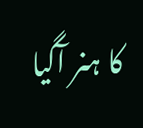کا ہنر آگیا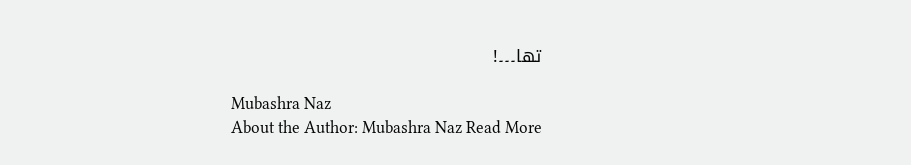تھا۔۔۔!

Mubashra Naz
About the Author: Mubashra Naz Read More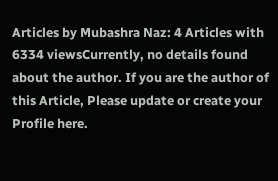Articles by Mubashra Naz: 4 Articles with 6334 viewsCurrently, no details found about the author. If you are the author of this Article, Please update or create your Profile here.